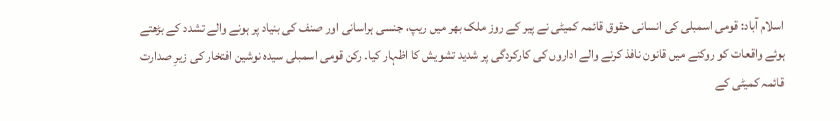اسلام آباد: قومی اسمبلی کی انسانی حقوق قائمہ کمیٹی نے پیر کے روز ملک بھر میں ریپ، جنسی ہراسانی اور صنف کی بنیاد پر ہونے والے تشدد کے بڑھتے ہوئے واقعات کو روکنے میں قانون نافذ کرنے والے اداروں کی کارکردگی پر شدید تشویش کا اظہار کیا۔ رکن قومی اسمبلی سیدہ نوشین افتخار کی زیرِ صدارت قائمہ کمیٹی کے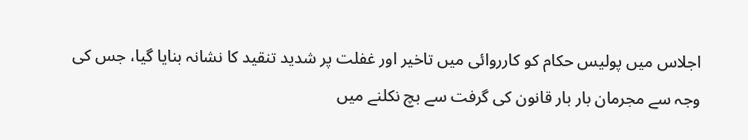اجلاس میں پولیس حکام کو کارروائی میں تاخیر اور غفلت پر شدید تنقید کا نشانہ بنایا گیا، جس کی وجہ سے مجرمان بار بار قانون کی گرفت سے بچ نکلنے میں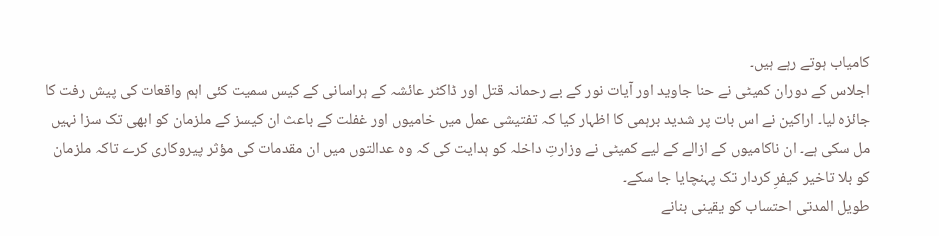کامیاب ہوتے رہے ہیں۔
اجلاس کے دوران کمیٹی نے حنا جاوید اور آیات نور کے بے رحمانہ قتل اور ڈاکٹر عائشہ کے ہراسانی کے کیس سمیت کئی اہم واقعات کی پیش رفت کا جائزہ لیا۔ اراکین نے اس بات پر شدید برہمی کا اظہار کیا کہ تفتیشی عمل میں خامیوں اور غفلت کے باعث ان کیسز کے ملزمان کو ابھی تک سزا نہیں مل سکی ہے۔ ان ناکامیوں کے ازالے کے لیے کمیٹی نے وزارتِ داخلہ کو ہدایت کی کہ وہ عدالتوں میں ان مقدمات کی مؤثر پیروکاری کرے تاکہ ملزمان کو بلا تاخیر کیفرِ کردار تک پہنچایا جا سکے۔
طویل المدتی احتساب کو یقینی بنانے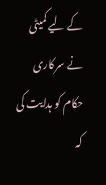کے لیے کمیٹی نے سرکاری حکام کو ہدایت کی کہ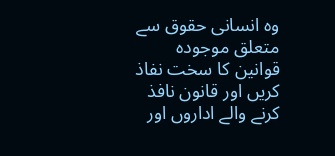وہ انسانی حقوق سے متعلق موجودہ قوانین کا سخت نفاذ کریں اور قانون نافذ کرنے والے اداروں اور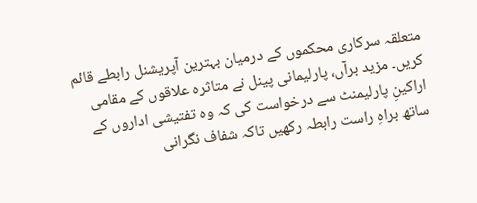متعلقہ سرکاری محکموں کے درمیان بہترین آپریشنل رابطے قائم کریں۔ مزید برآں، پارلیمانی پینل نے متاثرہ علاقوں کے مقامی اراکینِ پارلیمنٹ سے درخواست کی کہ وہ تفتیشی اداروں کے ساتھ براہِ راست رابطہ رکھیں تاکہ شفاف نگرانی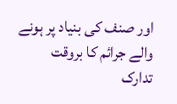اور صنف کی بنیاد پر ہونے والے جرائم کا بروقت تدارک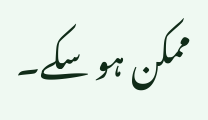ممکن ہو سکے۔